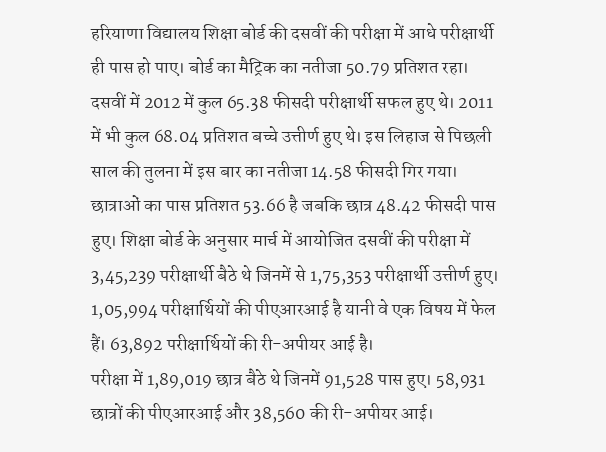हरियाणा विद्यालय शिक्षा बोर्ड की दसवीं की परीक्षा में आधे परीक्षार्थी ही पास हो पाए। बोर्ड का मैट्रिक का नतीजा 50.79 प्रतिशत रहा।
दसवीं में 2012 में कुल 65.38 फीसदी परीक्षार्थी सफल हुए थे। 2011 में भी कुल 68.04 प्रतिशत बच्चे उत्तीर्ण हुए थे। इस लिहाज से पिछली साल की तुलना में इस बार का नतीजा 14.58 फीसदी गिर गया।
छात्राओं का पास प्रतिशत 53.66 है जबकि छात्र 48.42 फीसदी पास हुए। शिक्षा बोर्ड के अनुसार मार्च में आयोजित दसवीं की परीक्षा में 3,45,239 परीक्षार्थी बैठे थे जिनमें से 1,75,353 परीक्षार्थी उत्तीर्ण हुए। 1,05,994 परीक्षार्थियों की पीएआरआई है यानी वे एक विषय में फेल हैं। 63,892 परीक्षार्थियों की री-अपीयर आई है।
परीक्षा में 1,89,019 छात्र बैठे थे जिनमें 91,528 पास हुए। 58,931 छात्रों की पीएआरआई और 38,560 की री-अपीयर आई।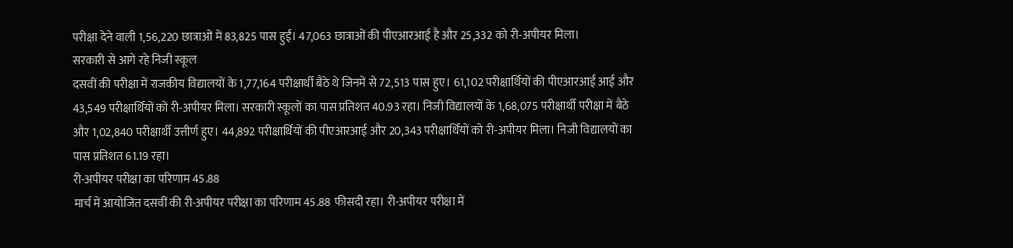परीक्षा देने वाली 1,56,220 छात्राओं में 83,825 पास हुईं। 47,063 छात्राओं की पीएआरआई है और 25,332 को री-अपीयर मिला।
सरकारी से आगे रहे निजी स्कूल
दसवीं की परीक्षा में राजकीय विद्यालयों के 1,77,164 परीक्षार्थी बैठे थे जिनमें से 72,513 पास हुए। 61,102 परीक्षार्थियों की पीएआरआई आई और 43,549 परीक्षार्थियों को री-अपीयर मिला। सरकारी स्कूलों का पास प्रतिशत 40.93 रहा। निजी विद्यालयों के 1,68,075 परीक्षार्थी परीक्षा में बैठे और 1,02,840 परीक्षार्थी उत्तीर्ण हुए। 44,892 परीक्षार्थियों की पीएआरआई और 20,343 परीक्षार्थियों को री-अपीयर मिला। निजी विद्यालयों का पास प्रतिशत 61.19 रहा।
री-अपीयर परीक्षा का परिणाम 45.88
मार्च में आयोजित दसवीं की री-अपीयर परीक्षा का परिणाम 45.88 फीसदी रहा। री-अपीयर परीक्षा में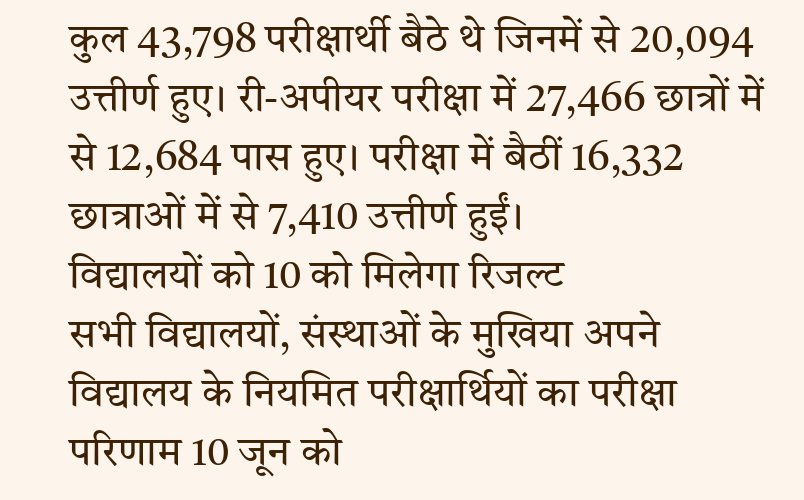कुल 43,798 परीक्षार्थी बैठे थे जिनमें से 20,094 उत्तीर्ण हुए। री-अपीयर परीक्षा में 27,466 छात्रों में से 12,684 पास हुए। परीक्षा में बैठीं 16,332 छात्राओं में से 7,410 उत्तीर्ण हुईं।
विद्यालयों को 10 को मिलेगा रिजल्ट
सभी विद्यालयों, संस्थाओं के मुखिया अपने विद्यालय के नियमित परीक्षार्थियों का परीक्षा परिणाम 10 जून को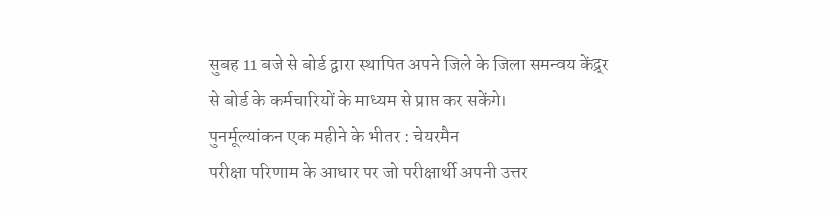सुबह 11 बजे से बोर्ड द्वारा स्थापित अपने जिले के जिला समन्वय केंद्र्र से बोर्ड के कर्मचारियों के माध्यम से प्राप्त कर सकेंगे।
पुनर्मूल्यांकन एक महीने के भीतर : चेयरमैन
परीक्षा परिणाम के आधार पर जो परीक्षार्थी अपनी उत्तर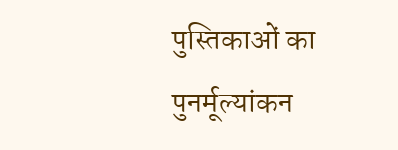पुस्तिकाओं का पुनर्मूल्यांकन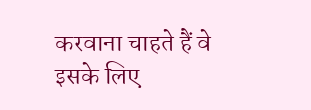करवाना चाहते हैं वे इसके लिए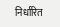निर्धारित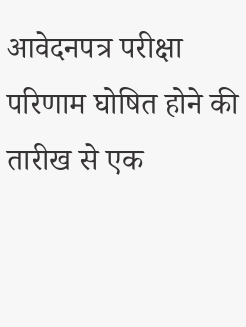आवेदनपत्र परीक्षा परिणाम घोषित होने की तारीख से एक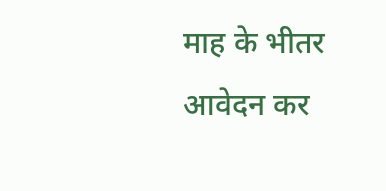माह के भीतर आवेदन कर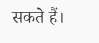सकते हैं।